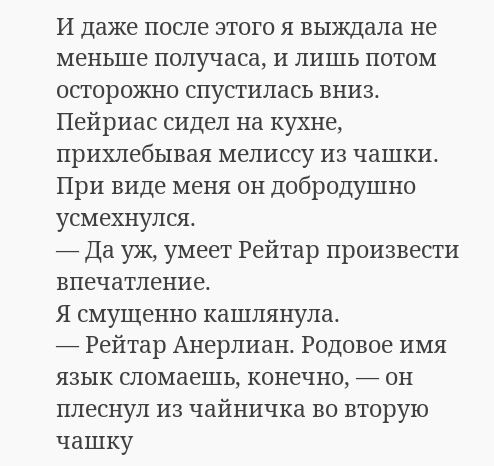И даже после этого я выждала не меньше получаса, и лишь потом осторожно спустилась вниз.
Пейриас сидел на кухне, прихлебывая мелиссу из чашки. При виде меня он добродушно усмехнулся.
— Да уж, умеет Рейтар произвести впечатление.
Я смущенно кашлянула.
— Рейтар Анерлиан. Родовое имя язык сломаешь, конечно, — он плеснул из чайничка во вторую чашку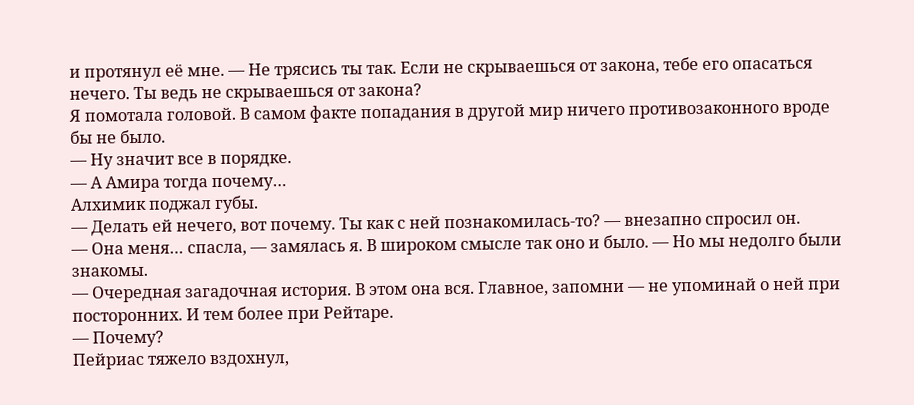и протянул её мне. — Не трясись ты так. Если не скрываешься от закона, тебе его опасаться нечего. Ты ведь не скрываешься от закона?
Я помотала головой. В самом факте попадания в другой мир ничего противозаконного вроде бы не было.
— Ну значит все в порядке.
— А Амира тогда почему…
Алхимик поджал губы.
— Делать ей нечего, вот почему. Ты как с ней познакомилась-то? — внезапно спросил он.
— Она меня… спасла, — замялась я. В широком смысле так оно и было. — Но мы недолго были знакомы.
— Очередная загадочная история. В этом она вся. Главное, запомни — не упоминай о ней при посторонних. И тем более при Рейтаре.
— Почему?
Пейриас тяжело вздохнул,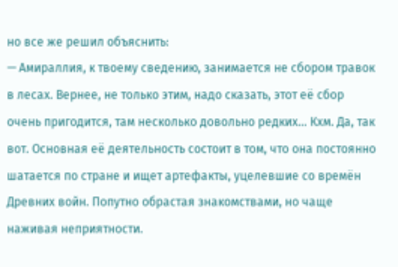но все же решил объяснить:
— Амираллия, к твоему сведению, занимается не сбором травок в лесах. Вернее, не только этим, надо сказать, этот её сбор очень пригодится, там несколько довольно редких… Кхм. Да, так вот. Основная её деятельность состоит в том, что она постоянно шатается по стране и ищет артефакты, уцелевшие со времён Древних войн. Попутно обрастая знакомствами, но чаще наживая неприятности.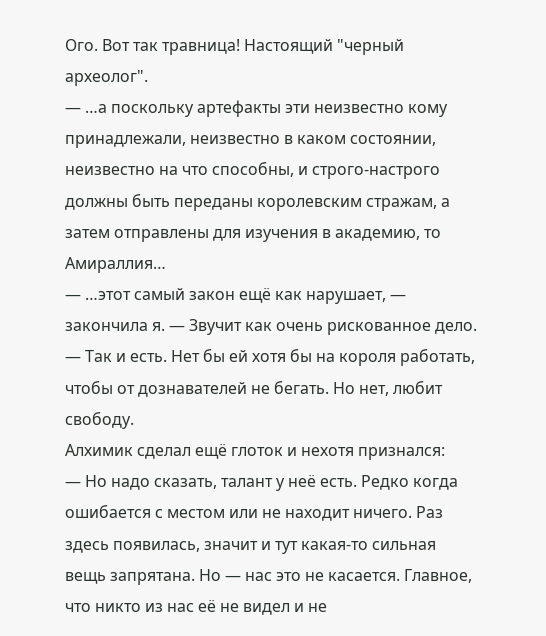Ого. Вот так травница! Настоящий "черный археолог".
— …а поскольку артефакты эти неизвестно кому принадлежали, неизвестно в каком состоянии, неизвестно на что способны, и строго-настрого должны быть переданы королевским стражам, а затем отправлены для изучения в академию, то Амираллия…
— …этот самый закон ещё как нарушает, — закончила я. — Звучит как очень рискованное дело.
— Так и есть. Нет бы ей хотя бы на короля работать, чтобы от дознавателей не бегать. Но нет, любит свободу.
Алхимик сделал ещё глоток и нехотя признался:
— Но надо сказать, талант у неё есть. Редко когда ошибается с местом или не находит ничего. Раз здесь появилась, значит и тут какая-то сильная вещь запрятана. Но — нас это не касается. Главное, что никто из нас её не видел и не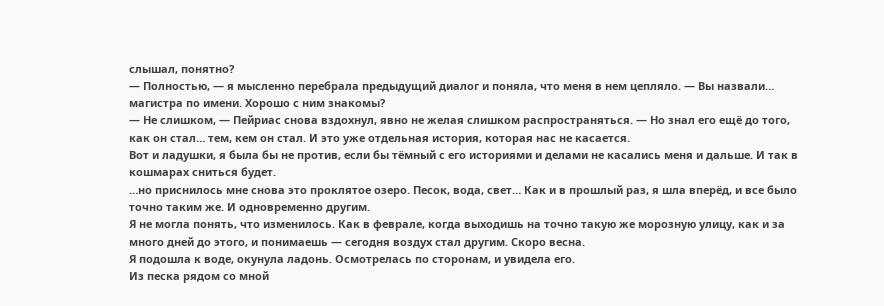слышал, понятно?
— Полностью, — я мысленно перебрала предыдущий диалог и поняла, что меня в нем цепляло. — Вы назвали… магистра по имени. Хорошо с ним знакомы?
— Не слишком, — Пейриас снова вздохнул, явно не желая слишком распространяться. — Но знал его ещё до того, как он стал… тем, кем он стал. И это уже отдельная история, которая нас не касается.
Вот и ладушки, я была бы не против, если бы тёмный с его историями и делами не касались меня и дальше. И так в кошмарах сниться будет.
…но приснилось мне снова это проклятое озеро. Песок, вода, свет… Как и в прошлый раз, я шла вперёд, и все было точно таким же. И одновременно другим.
Я не могла понять, что изменилось. Как в феврале, когда выходишь на точно такую же морозную улицу, как и за много дней до этого, и понимаешь — сегодня воздух стал другим. Скоро весна.
Я подошла к воде, окунула ладонь. Осмотрелась по сторонам, и увидела его.
Из песка рядом со мной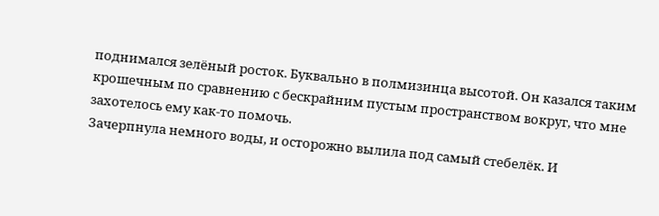поднимался зелёный росток. Буквально в полмизинца высотой. Он казался таким крошечным по сравнению с бескрайним пустым пространством вокруг, что мне захотелось ему как-то помочь.
Зачерпнула немного воды, и осторожно вылила под самый стебелёк. И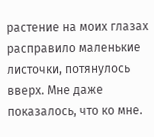растение на моих глазах расправило маленькие листочки, потянулось вверх. Мне даже показалось, что ко мне.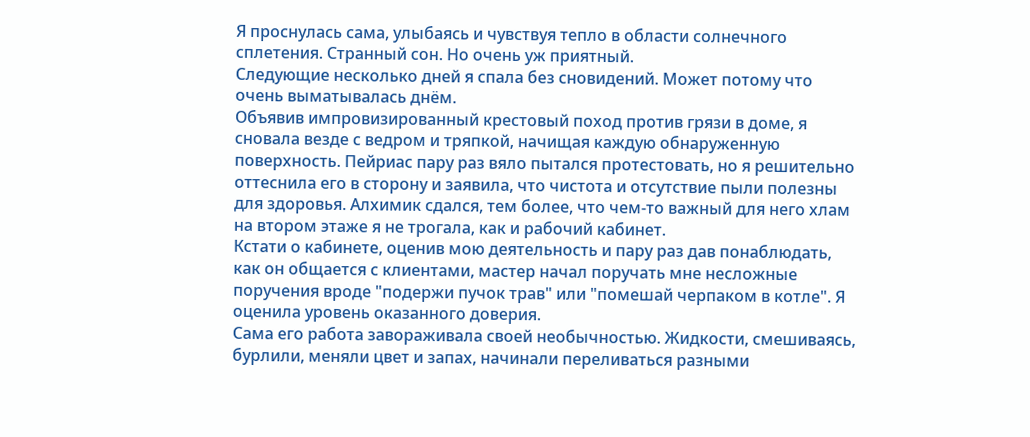Я проснулась сама, улыбаясь и чувствуя тепло в области солнечного сплетения. Странный сон. Но очень уж приятный.
Следующие несколько дней я спала без сновидений. Может потому что очень выматывалась днём.
Объявив импровизированный крестовый поход против грязи в доме, я сновала везде с ведром и тряпкой, начищая каждую обнаруженную поверхность. Пейриас пару раз вяло пытался протестовать, но я решительно оттеснила его в сторону и заявила, что чистота и отсутствие пыли полезны для здоровья. Алхимик сдался, тем более, что чем-то важный для него хлам на втором этаже я не трогала, как и рабочий кабинет.
Кстати о кабинете, оценив мою деятельность и пару раз дав понаблюдать, как он общается с клиентами, мастер начал поручать мне несложные поручения вроде "подержи пучок трав" или "помешай черпаком в котле". Я оценила уровень оказанного доверия.
Сама его работа завораживала своей необычностью. Жидкости, смешиваясь, бурлили, меняли цвет и запах, начинали переливаться разными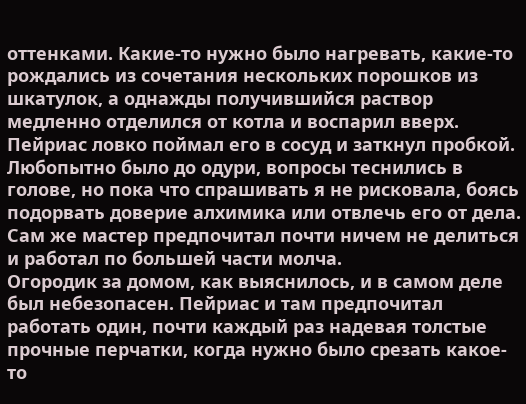оттенками. Какие-то нужно было нагревать, какие-то рождались из сочетания нескольких порошков из шкатулок, а однажды получившийся раствор медленно отделился от котла и воспарил вверх. Пейриас ловко поймал его в сосуд и заткнул пробкой.
Любопытно было до одури, вопросы теснились в голове, но пока что спрашивать я не рисковала, боясь подорвать доверие алхимика или отвлечь его от дела. Сам же мастер предпочитал почти ничем не делиться и работал по большей части молча.
Огородик за домом, как выяснилось, и в самом деле был небезопасен. Пейриас и там предпочитал работать один, почти каждый раз надевая толстые прочные перчатки, когда нужно было срезать какое-то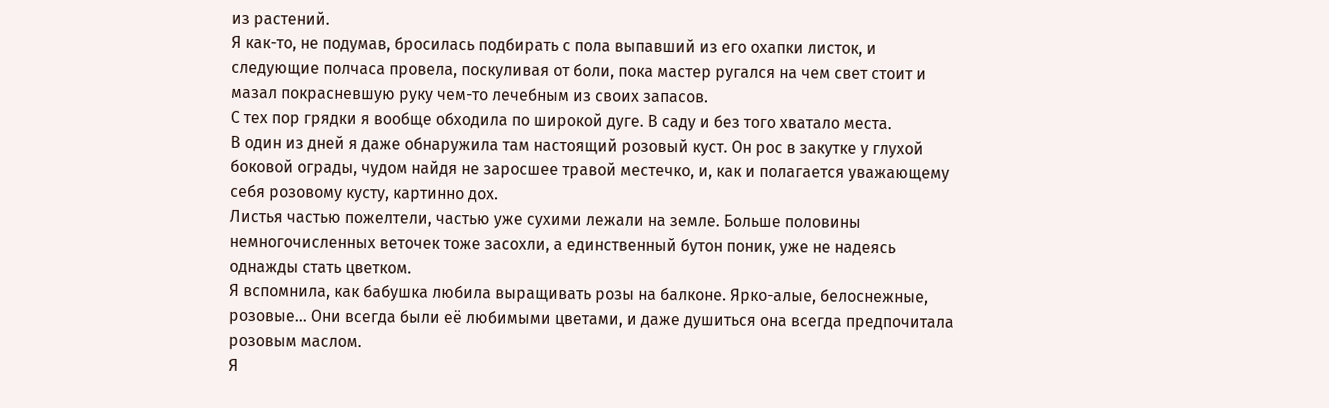из растений.
Я как-то, не подумав, бросилась подбирать с пола выпавший из его охапки листок, и следующие полчаса провела, поскуливая от боли, пока мастер ругался на чем свет стоит и мазал покрасневшую руку чем-то лечебным из своих запасов.
С тех пор грядки я вообще обходила по широкой дуге. В саду и без того хватало места.
В один из дней я даже обнаружила там настоящий розовый куст. Он рос в закутке у глухой боковой ограды, чудом найдя не заросшее травой местечко, и, как и полагается уважающему себя розовому кусту, картинно дох.
Листья частью пожелтели, частью уже сухими лежали на земле. Больше половины немногочисленных веточек тоже засохли, а единственный бутон поник, уже не надеясь однажды стать цветком.
Я вспомнила, как бабушка любила выращивать розы на балконе. Ярко-алые, белоснежные, розовые… Они всегда были её любимыми цветами, и даже душиться она всегда предпочитала розовым маслом.
Я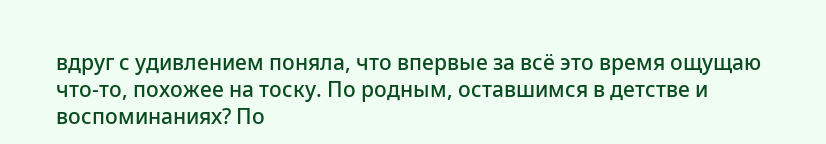вдруг с удивлением поняла, что впервые за всё это время ощущаю что-то, похожее на тоску. По родным, оставшимся в детстве и воспоминаниях? По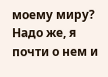моему миру? Надо же, я почти о нем и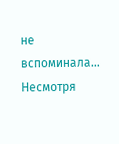не вспоминала…
Несмотря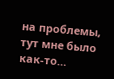на проблемы, тут мне было как-то…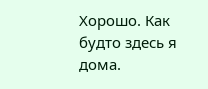Хорошо. Как будто здесь я дома.